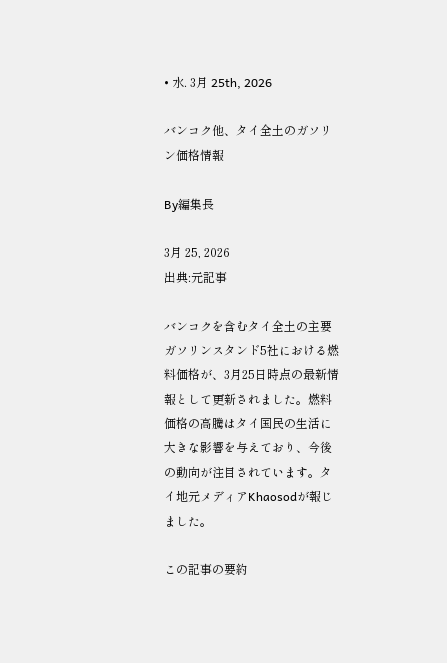• 水. 3月 25th, 2026

バンコク他、タイ全土のガソリン価格情報

By編集長

3月 25, 2026
出典:元記事

バンコクを含むタイ全土の主要ガソリンスタンド5社における燃料価格が、3月25日時点の最新情報として更新されました。燃料価格の高騰はタイ国民の生活に大きな影響を与えており、今後の動向が注目されています。タイ地元メディアKhaosodが報じました。

この記事の要約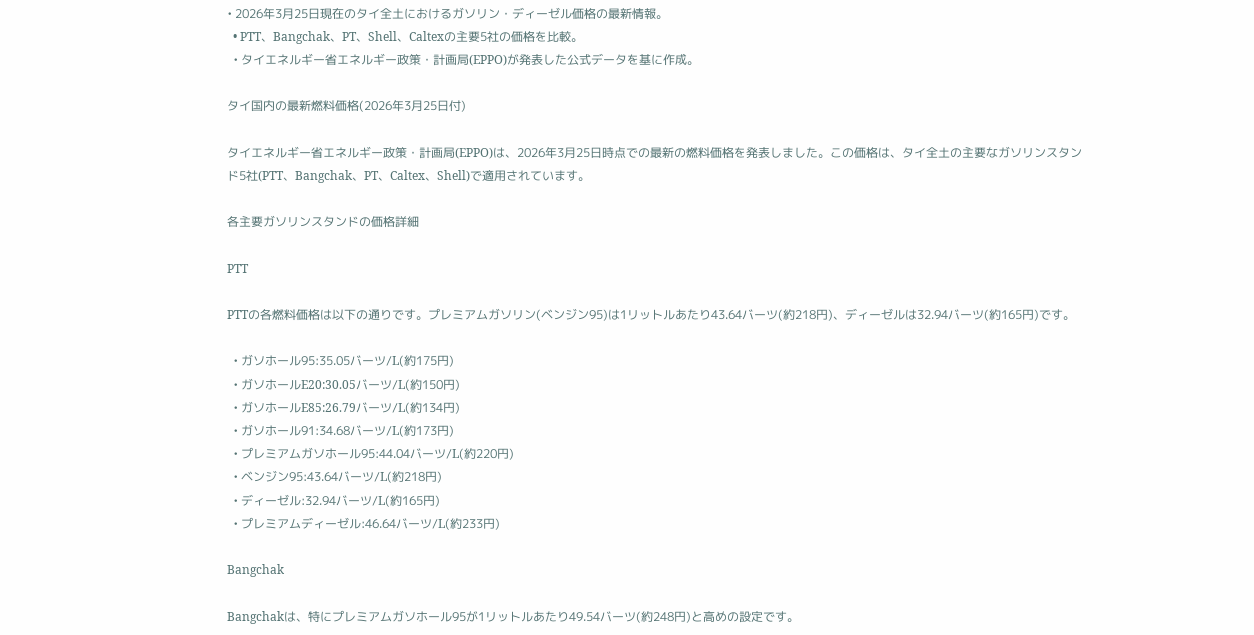• 2026年3月25日現在のタイ全土におけるガソリン・ディーゼル価格の最新情報。
  • PTT、Bangchak、PT、Shell、Caltexの主要5社の価格を比較。
  • タイエネルギー省エネルギー政策・計画局(EPPO)が発表した公式データを基に作成。

タイ国内の最新燃料価格(2026年3月25日付)

タイエネルギー省エネルギー政策・計画局(EPPO)は、2026年3月25日時点での最新の燃料価格を発表しました。この価格は、タイ全土の主要なガソリンスタンド5社(PTT、Bangchak、PT、Caltex、Shell)で適用されています。

各主要ガソリンスタンドの価格詳細

PTT

PTTの各燃料価格は以下の通りです。プレミアムガソリン(ベンジン95)は1リットルあたり43.64バーツ(約218円)、ディーゼルは32.94バーツ(約165円)です。

  • ガソホール95:35.05バーツ/L(約175円)
  • ガソホールE20:30.05バーツ/L(約150円)
  • ガソホールE85:26.79バーツ/L(約134円)
  • ガソホール91:34.68バーツ/L(約173円)
  • プレミアムガソホール95:44.04バーツ/L(約220円)
  • ベンジン95:43.64バーツ/L(約218円)
  • ディーゼル:32.94バーツ/L(約165円)
  • プレミアムディーゼル:46.64バーツ/L(約233円)

Bangchak

Bangchakは、特にプレミアムガソホール95が1リットルあたり49.54バーツ(約248円)と高めの設定です。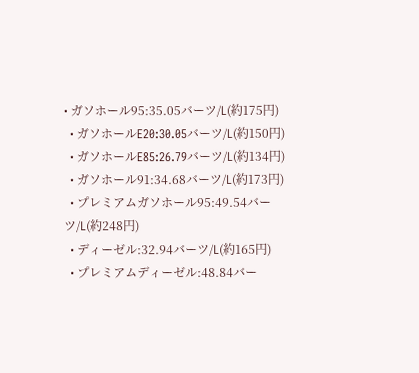• ガソホール95:35.05バーツ/L(約175円)
  • ガソホールE20:30.05バーツ/L(約150円)
  • ガソホールE85:26.79バーツ/L(約134円)
  • ガソホール91:34.68バーツ/L(約173円)
  • プレミアムガソホール95:49.54バーツ/L(約248円)
  • ディーゼル:32.94バーツ/L(約165円)
  • プレミアムディーゼル:48.84バー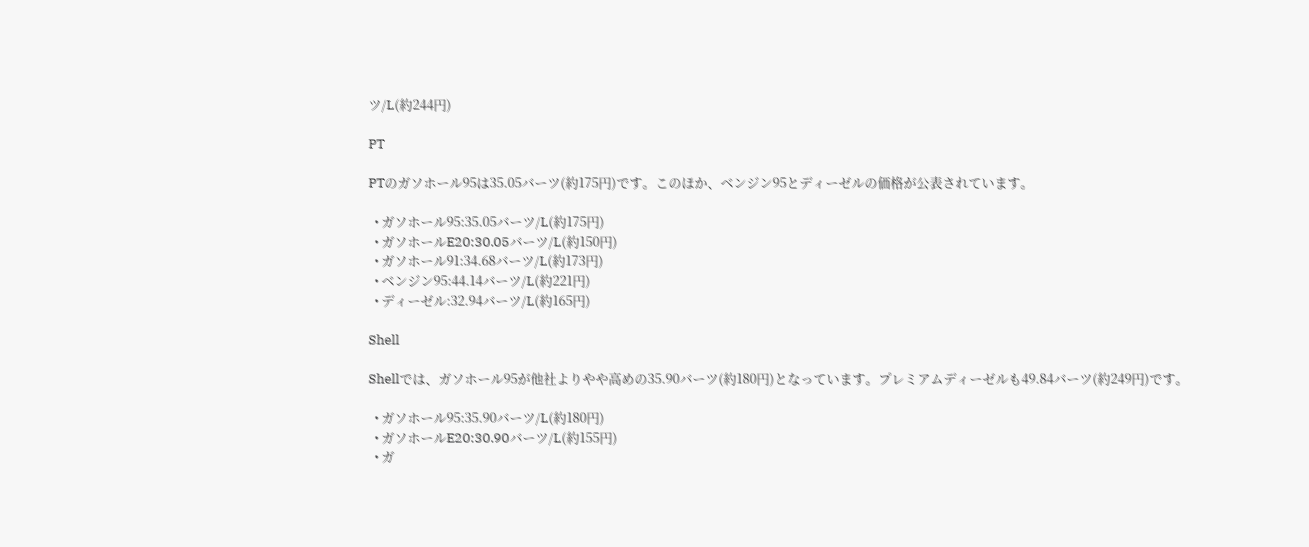ツ/L(約244円)

PT

PTのガソホール95は35.05バーツ(約175円)です。このほか、ベンジン95とディーゼルの価格が公表されています。

  • ガソホール95:35.05バーツ/L(約175円)
  • ガソホールE20:30.05バーツ/L(約150円)
  • ガソホール91:34.68バーツ/L(約173円)
  • ベンジン95:44.14バーツ/L(約221円)
  • ディーゼル:32.94バーツ/L(約165円)

Shell

Shellでは、ガソホール95が他社よりやや高めの35.90バーツ(約180円)となっています。プレミアムディーゼルも49.84バーツ(約249円)です。

  • ガソホール95:35.90バーツ/L(約180円)
  • ガソホールE20:30.90バーツ/L(約155円)
  • ガ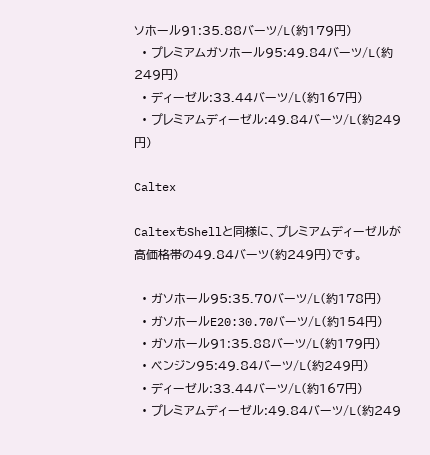ソホール91:35.88バーツ/L(約179円)
  • プレミアムガソホール95:49.84バーツ/L(約249円)
  • ディーゼル:33.44バーツ/L(約167円)
  • プレミアムディーゼル:49.84バーツ/L(約249円)

Caltex

CaltexもShellと同様に、プレミアムディーゼルが高価格帯の49.84バーツ(約249円)です。

  • ガソホール95:35.70バーツ/L(約178円)
  • ガソホールE20:30.70バーツ/L(約154円)
  • ガソホール91:35.88バーツ/L(約179円)
  • ベンジン95:49.84バーツ/L(約249円)
  • ディーゼル:33.44バーツ/L(約167円)
  • プレミアムディーゼル:49.84バーツ/L(約249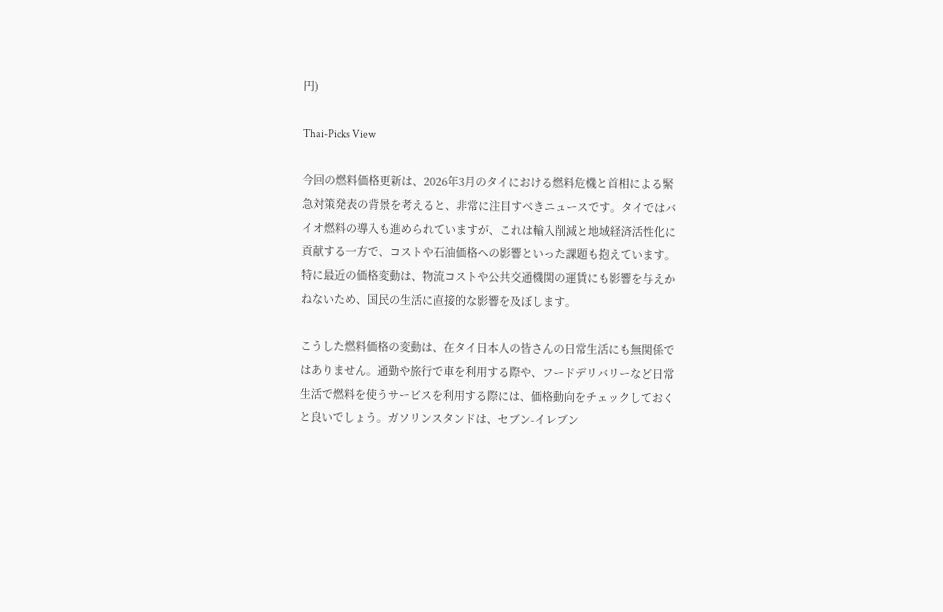円)

Thai-Picks View

今回の燃料価格更新は、2026年3月のタイにおける燃料危機と首相による緊急対策発表の背景を考えると、非常に注目すべきニュースです。タイではバイオ燃料の導入も進められていますが、これは輸入削減と地域経済活性化に貢献する一方で、コストや石油価格への影響といった課題も抱えています。特に最近の価格変動は、物流コストや公共交通機関の運賃にも影響を与えかねないため、国民の生活に直接的な影響を及ぼします。

こうした燃料価格の変動は、在タイ日本人の皆さんの日常生活にも無関係ではありません。通勤や旅行で車を利用する際や、フードデリバリーなど日常生活で燃料を使うサービスを利用する際には、価格動向をチェックしておくと良いでしょう。ガソリンスタンドは、セブン-イレブン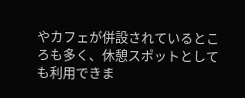やカフェが併設されているところも多く、休憩スポットとしても利用できま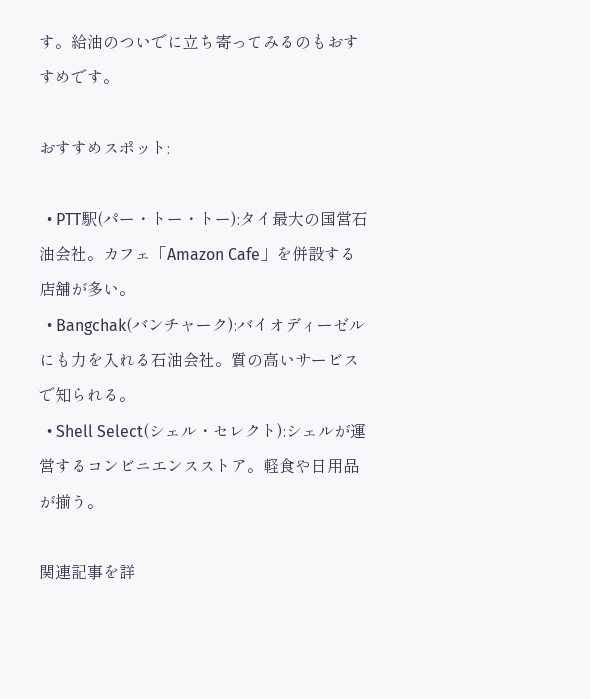す。給油のついでに立ち寄ってみるのもおすすめです。

おすすめスポット:

  • PTT駅(パー・トー・トー):タイ最大の国営石油会社。カフェ「Amazon Cafe」を併設する店舗が多い。
  • Bangchak(バンチャーク):バイオディーゼルにも力を入れる石油会社。質の高いサービスで知られる。
  • Shell Select(シェル・セレクト):シェルが運営するコンビニエンスストア。軽食や日用品が揃う。

関連記事を詳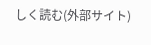しく読む(外部サイト)